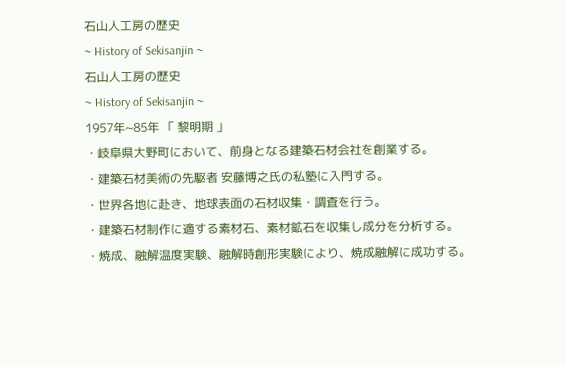石山人工房の歴史
~ History of Sekisanjin ~
石山人工房の歴史
~ History of Sekisanjin ~
1957年~85年 「 黎明期 」
・岐阜県大野町において、前身となる建築石材会社を創業する。
・建築石材美術の先駆者 安藤博之氏の私塾に入門する。
・世界各地に赴き、地球表面の石材収集・調査を行う。
・建築石材制作に適する素材石、素材鉱石を収集し成分を分析する。
・焼成、融解温度実験、融解時創形実験により、焼成融解に成功する。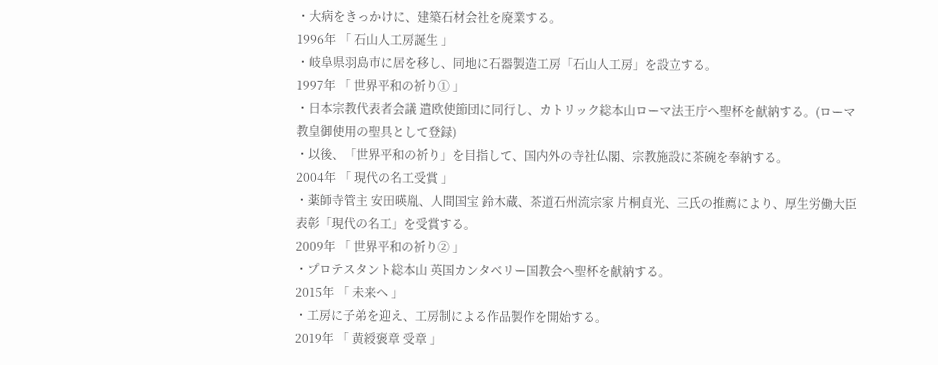・大病をきっかけに、建築石材会社を廃業する。
1996年 「 石山人工房誕生 」
・岐阜県羽島市に居を移し、同地に石器製造工房「石山人工房」を設立する。
1997年 「 世界平和の祈り① 」
・日本宗教代表者会議 遣欧使節団に同行し、カトリック総本山ローマ法王庁へ聖杯を献納する。(ローマ教皇御使用の聖具として登録)
・以後、「世界平和の祈り」を目指して、国内外の寺社仏閣、宗教施設に茶碗を奉納する。
2004年 「 現代の名工受賞 」
・薬師寺管主 安田暎胤、人間国宝 鈴木蔵、茶道石州流宗家 片桐貞光、三氏の推薦により、厚生労働大臣表彰「現代の名工」を受賞する。
2009年 「 世界平和の祈り② 」
・プロテスタント総本山 英国カンタベリー国教会へ聖杯を献納する。
2015年 「 未来へ 」
・工房に子弟を迎え、工房制による作品製作を開始する。
2019年 「 黄綬褒章 受章 」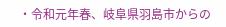・令和元年春、岐阜県羽島市からの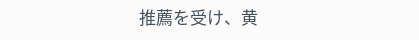推薦を受け、黄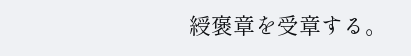綬褒章を受章する。